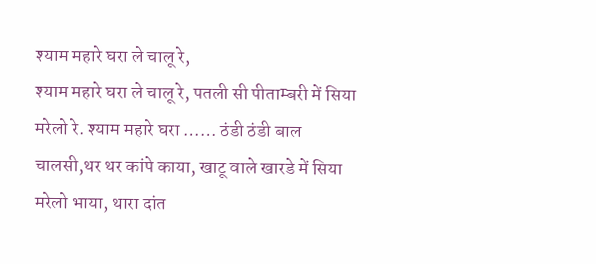श्याम महारे घरा ले चालू रे,
श्याम महारे घरा ले चालू रे, पतली सी पीताम्बरी में सिया मरेलो रे. श्याम महारे घरा …… ठंडी ठंडी बाल चालसी,थर थर कांपे काया, खाटू वाले खारडे में सिया मरेलो भाया, थारा दांत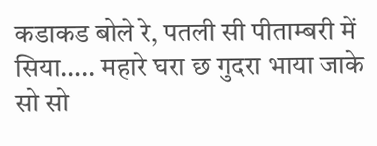कडाकड बोले रे, पतली सी पीताम्बरी में सिया….. महारे घरा छ गुदरा भाया जाके सो सो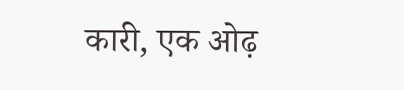कारी, एक ओढ़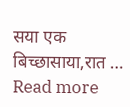सया एक बिच्छासाया,रात … Read more